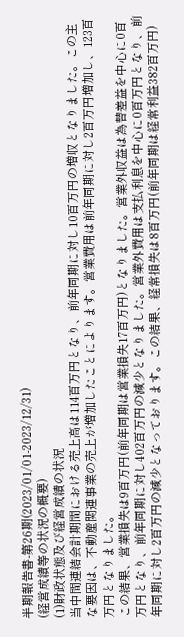半期報告書-第26期(2023/01/01-2023/12/31)
(経営成績等の状況の概要)
(1)財政状態及び経営成績の状況
当中間連結会計期間における売上高は114百万円となり、前年同期に対し10百万円の増収となりました。この主な要因は、不動産関連事業の売上が増加したことによります。営業費用は前年同期に対し2百万円増加し、123百万円となりました。
この結果、営業損失は9百万円(前年同期は営業損失17百万円)となりました。営業外収益は為替差益を中心に0百万円となり、前年同期に対し402百万円の減少となりました。営業外費用は支払利息を中心に0百万円となり、前年同期に対し2百万円の減少となっております。この結果、経常損失は8百万円(前年同期は経常利益382百万円)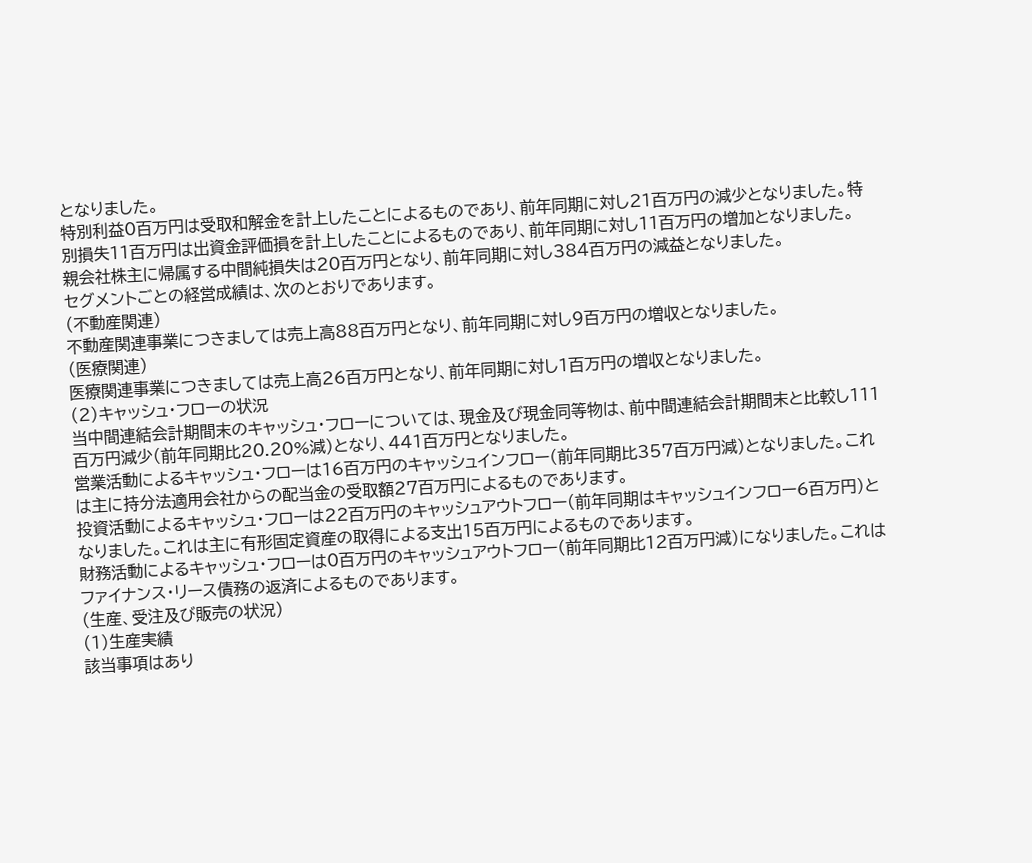となりました。
特別利益0百万円は受取和解金を計上したことによるものであり、前年同期に対し21百万円の減少となりました。特別損失11百万円は出資金評価損を計上したことによるものであり、前年同期に対し11百万円の増加となりました。
親会社株主に帰属する中間純損失は20百万円となり、前年同期に対し384百万円の減益となりました。
セグメントごとの経営成績は、次のとおりであります。
(不動産関連)
不動産関連事業につきましては売上高88百万円となり、前年同期に対し9百万円の増収となりました。
(医療関連)
医療関連事業につきましては売上高26百万円となり、前年同期に対し1百万円の増収となりました。
(2)キャッシュ・フローの状況
当中間連結会計期間末のキャッシュ・フローについては、現金及び現金同等物は、前中間連結会計期間末と比較し111百万円減少(前年同期比20.20%減)となり、441百万円となりました。
営業活動によるキャッシュ・フローは16百万円のキャッシュインフロー(前年同期比357百万円減)となりました。これは主に持分法適用会社からの配当金の受取額27百万円によるものであります。
投資活動によるキャッシュ・フローは22百万円のキャッシュアウトフロー(前年同期はキャッシュインフロー6百万円)となりました。これは主に有形固定資産の取得による支出15百万円によるものであります。
財務活動によるキャッシュ・フローは0百万円のキャッシュアウトフロー(前年同期比12百万円減)になりました。これはファイナンス・リース債務の返済によるものであります。
(生産、受注及び販売の状況)
(1)生産実績
該当事項はあり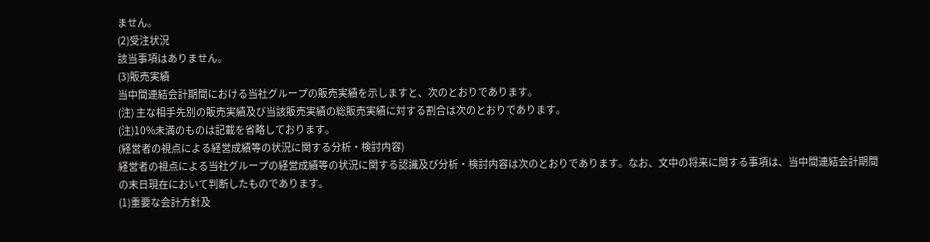ません。
(2)受注状況
該当事項はありません。
(3)販売実績
当中間連結会計期間における当社グループの販売実績を示しますと、次のとおりであります。
(注) 主な相手先別の販売実績及び当該販売実績の総販売実績に対する割合は次のとおりであります。
(注)10%未満のものは記載を省略しております。
(経営者の視点による経営成績等の状況に関する分析・検討内容)
経営者の視点による当社グループの経営成績等の状況に関する認識及び分析・検討内容は次のとおりであります。なお、文中の将来に関する事項は、当中間連結会計期間の末日現在において判断したものであります。
(1)重要な会計方針及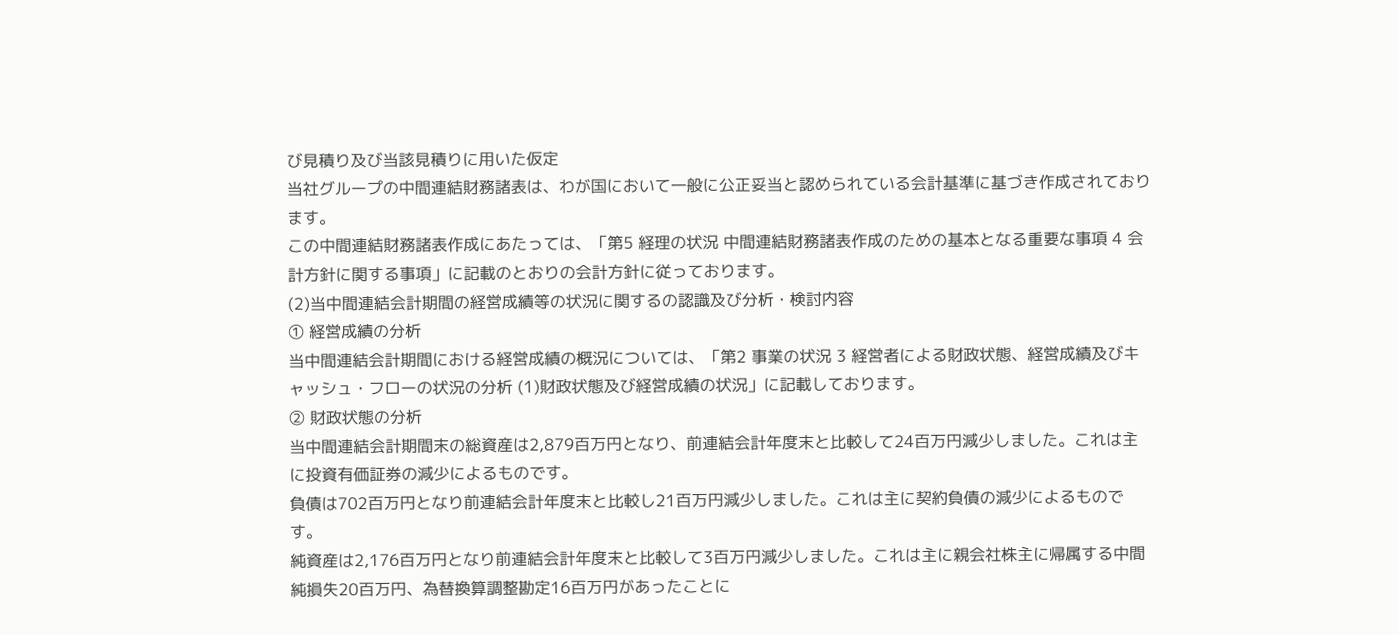び見積り及び当該見積りに用いた仮定
当社グループの中間連結財務諸表は、わが国において一般に公正妥当と認められている会計基準に基づき作成されております。
この中間連結財務諸表作成にあたっては、「第5 経理の状況 中間連結財務諸表作成のための基本となる重要な事項 4 会計方針に関する事項」に記載のとおりの会計方針に従っております。
(2)当中間連結会計期間の経営成績等の状況に関するの認識及び分析・検討内容
① 経営成績の分析
当中間連結会計期間における経営成績の概況については、「第2 事業の状況 3 経営者による財政状態、経営成績及びキャッシュ・フローの状況の分析 (1)財政状態及び経営成績の状況」に記載しております。
② 財政状態の分析
当中間連結会計期間末の総資産は2,879百万円となり、前連結会計年度末と比較して24百万円減少しました。これは主に投資有価証券の減少によるものです。
負債は702百万円となり前連結会計年度末と比較し21百万円減少しました。これは主に契約負債の減少によるものです。
純資産は2,176百万円となり前連結会計年度末と比較して3百万円減少しました。これは主に親会社株主に帰属する中間純損失20百万円、為替換算調整勘定16百万円があったことに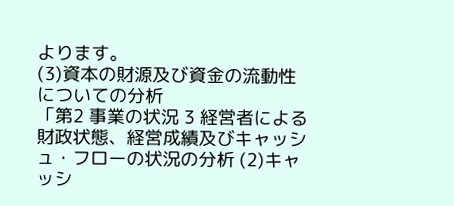よります。
(3)資本の財源及び資金の流動性についての分析
「第2 事業の状況 3 経営者による財政状態、経営成績及びキャッシュ・フローの状況の分析 (2)キャッシ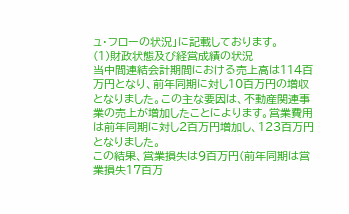ュ・フローの状況」に記載しております。
(1)財政状態及び経営成績の状況
当中間連結会計期間における売上高は114百万円となり、前年同期に対し10百万円の増収となりました。この主な要因は、不動産関連事業の売上が増加したことによります。営業費用は前年同期に対し2百万円増加し、123百万円となりました。
この結果、営業損失は9百万円(前年同期は営業損失17百万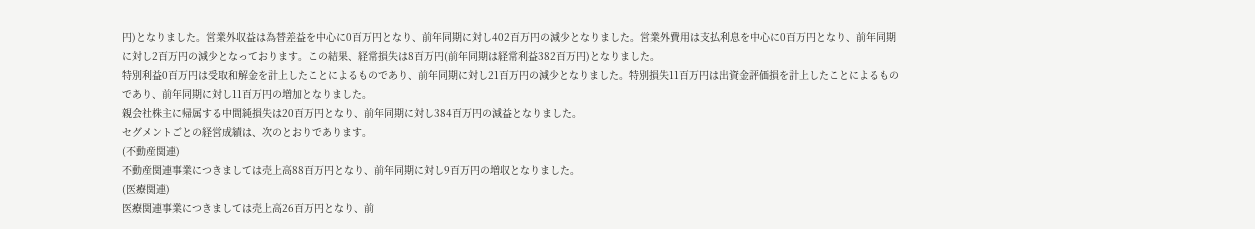円)となりました。営業外収益は為替差益を中心に0百万円となり、前年同期に対し402百万円の減少となりました。営業外費用は支払利息を中心に0百万円となり、前年同期に対し2百万円の減少となっております。この結果、経常損失は8百万円(前年同期は経常利益382百万円)となりました。
特別利益0百万円は受取和解金を計上したことによるものであり、前年同期に対し21百万円の減少となりました。特別損失11百万円は出資金評価損を計上したことによるものであり、前年同期に対し11百万円の増加となりました。
親会社株主に帰属する中間純損失は20百万円となり、前年同期に対し384百万円の減益となりました。
セグメントごとの経営成績は、次のとおりであります。
(不動産関連)
不動産関連事業につきましては売上高88百万円となり、前年同期に対し9百万円の増収となりました。
(医療関連)
医療関連事業につきましては売上高26百万円となり、前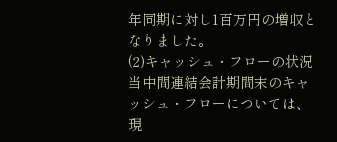年同期に対し1百万円の増収となりました。
(2)キャッシュ・フローの状況
当中間連結会計期間末のキャッシュ・フローについては、現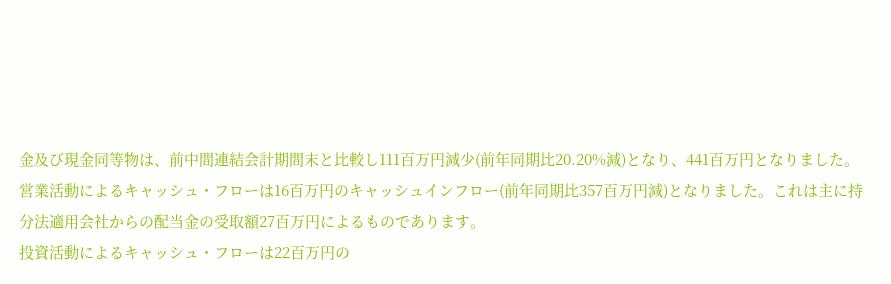金及び現金同等物は、前中間連結会計期間末と比較し111百万円減少(前年同期比20.20%減)となり、441百万円となりました。
営業活動によるキャッシュ・フローは16百万円のキャッシュインフロー(前年同期比357百万円減)となりました。これは主に持分法適用会社からの配当金の受取額27百万円によるものであります。
投資活動によるキャッシュ・フローは22百万円の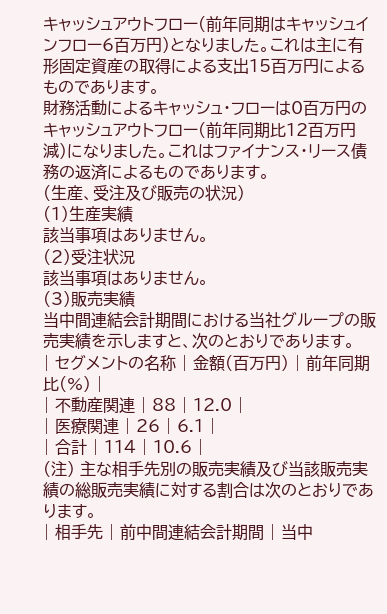キャッシュアウトフロー(前年同期はキャッシュインフロー6百万円)となりました。これは主に有形固定資産の取得による支出15百万円によるものであります。
財務活動によるキャッシュ・フローは0百万円のキャッシュアウトフロー(前年同期比12百万円減)になりました。これはファイナンス・リース債務の返済によるものであります。
(生産、受注及び販売の状況)
(1)生産実績
該当事項はありません。
(2)受注状況
該当事項はありません。
(3)販売実績
当中間連結会計期間における当社グループの販売実績を示しますと、次のとおりであります。
| セグメントの名称 | 金額(百万円) | 前年同期比(%) |
| 不動産関連 | 88 | 12.0 |
| 医療関連 | 26 | 6.1 |
| 合計 | 114 | 10.6 |
(注) 主な相手先別の販売実績及び当該販売実績の総販売実績に対する割合は次のとおりであります。
| 相手先 | 前中間連結会計期間 | 当中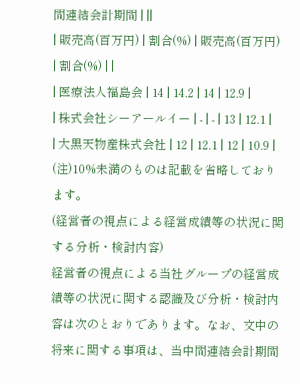間連結会計期間 | ||
| 販売高(百万円) | 割合(%) | 販売高(百万円) | 割合(%) | |
| 医療法人福島会 | 14 | 14.2 | 14 | 12.9 |
| 株式会社シーアールイー | - | - | 13 | 12.1 |
| 大黒天物産株式会社 | 12 | 12.1 | 12 | 10.9 |
(注)10%未満のものは記載を省略しております。
(経営者の視点による経営成績等の状況に関する分析・検討内容)
経営者の視点による当社グループの経営成績等の状況に関する認識及び分析・検討内容は次のとおりであります。なお、文中の将来に関する事項は、当中間連結会計期間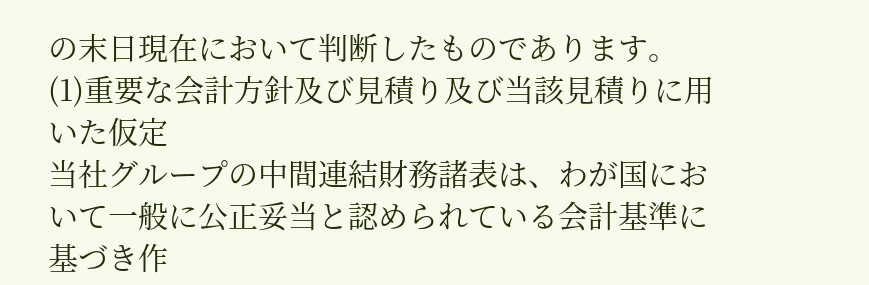の末日現在において判断したものであります。
(1)重要な会計方針及び見積り及び当該見積りに用いた仮定
当社グループの中間連結財務諸表は、わが国において一般に公正妥当と認められている会計基準に基づき作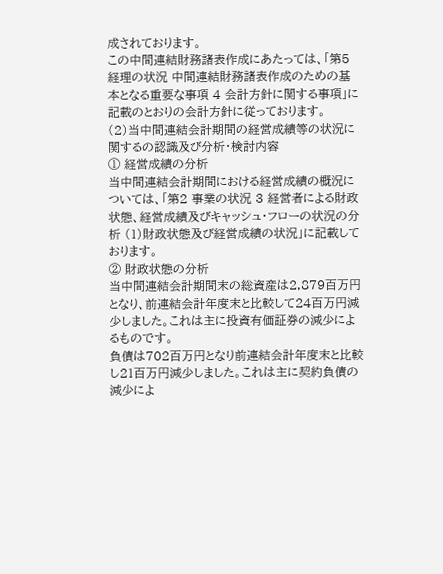成されております。
この中間連結財務諸表作成にあたっては、「第5 経理の状況 中間連結財務諸表作成のための基本となる重要な事項 4 会計方針に関する事項」に記載のとおりの会計方針に従っております。
(2)当中間連結会計期間の経営成績等の状況に関するの認識及び分析・検討内容
① 経営成績の分析
当中間連結会計期間における経営成績の概況については、「第2 事業の状況 3 経営者による財政状態、経営成績及びキャッシュ・フローの状況の分析 (1)財政状態及び経営成績の状況」に記載しております。
② 財政状態の分析
当中間連結会計期間末の総資産は2,879百万円となり、前連結会計年度末と比較して24百万円減少しました。これは主に投資有価証券の減少によるものです。
負債は702百万円となり前連結会計年度末と比較し21百万円減少しました。これは主に契約負債の減少によ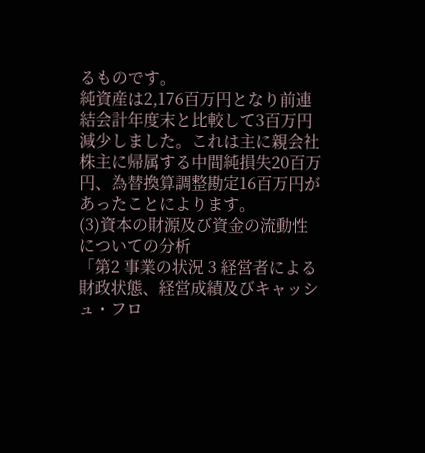るものです。
純資産は2,176百万円となり前連結会計年度末と比較して3百万円減少しました。これは主に親会社株主に帰属する中間純損失20百万円、為替換算調整勘定16百万円があったことによります。
(3)資本の財源及び資金の流動性についての分析
「第2 事業の状況 3 経営者による財政状態、経営成績及びキャッシュ・フロ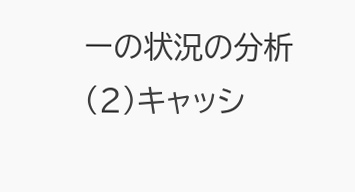ーの状況の分析 (2)キャッシ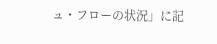ュ・フローの状況」に記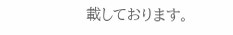載しております。